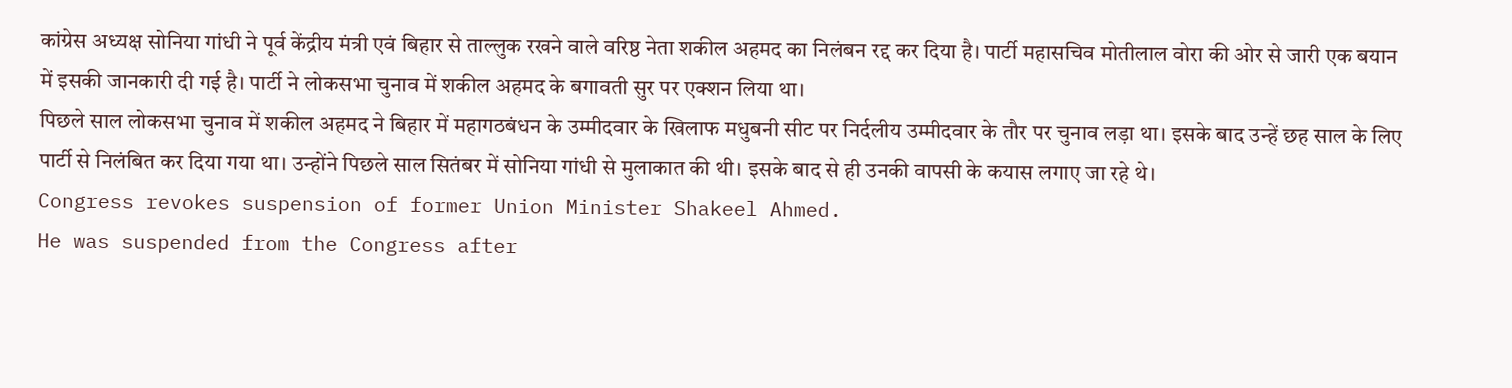कांग्रेस अध्यक्ष सोनिया गांधी ने पूर्व केंद्रीय मंत्री एवं बिहार से ताल्लुक रखने वाले वरिष्ठ नेता शकील अहमद का निलंबन रद्द कर दिया है। पार्टी महासचिव मोतीलाल वोरा की ओर से जारी एक बयान में इसकी जानकारी दी गई है। पार्टी ने लोकसभा चुनाव में शकील अहमद के बगावती सुर पर एक्शन लिया था।
पिछले साल लोकसभा चुनाव में शकील अहमद ने बिहार में महागठबंधन के उम्मीदवार के खिलाफ मधुबनी सीट पर निर्दलीय उम्मीदवार के तौर पर चुनाव लड़ा था। इसके बाद उन्हें छह साल के लिए पार्टी से निलंबित कर दिया गया था। उन्होंने पिछले साल सितंबर में सोनिया गांधी से मुलाकात की थी। इसके बाद से ही उनकी वापसी के कयास लगाए जा रहे थे।
Congress revokes suspension of former Union Minister Shakeel Ahmed.
He was suspended from the Congress after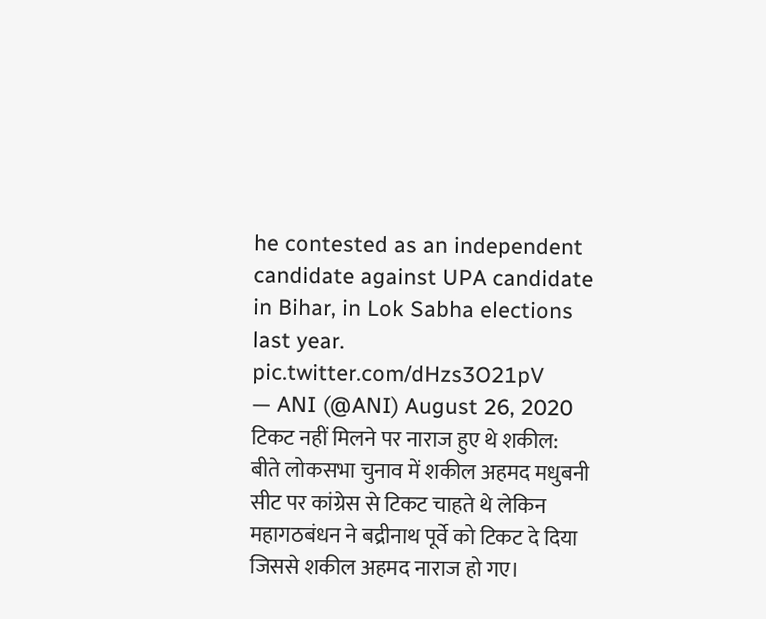he contested as an independent candidate against UPA candidate in Bihar, in Lok Sabha elections last year. pic.twitter.com/dHzs3O21pV
— ANI (@ANI) August 26, 2020
टिकट नहीं मिलने पर नाराज हुए थे शकील: बीते लोकसभा चुनाव में शकील अहमद मधुबनी सीट पर कांग्रेस से टिकट चाहते थे लेकिन महागठबंधन ने बद्रीनाथ पूर्वे को टिकट दे दिया जिससे शकील अहमद नाराज हो गए।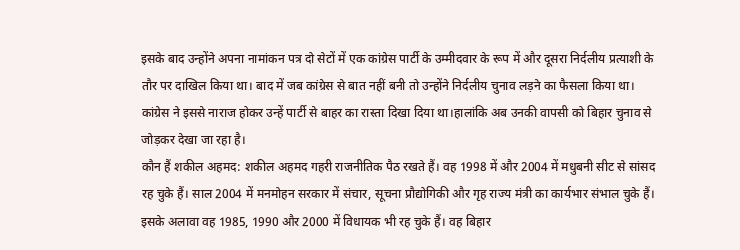इसके बाद उन्होंने अपना नामांकन पत्र दो सेटों में एक कांग्रेस पार्टी के उम्मीदवार के रूप में और दूसरा निर्दलीय प्रत्याशी के तौर पर दाखिल किया था। बाद में जब कांग्रेस से बात नहीं बनी तो उन्होंने निर्दलीय चुनाव लड़ने का फैसला किया था। कांग्रेस ने इससे नाराज होकर उन्हें पार्टी से बाहर का रास्ता दिखा दिया था।हालांकि अब उनकी वापसी को बिहार चुनाव से जोड़कर देखा जा रहा है।
कौन हैं शकील अहमद: शकील अहमद गहरी राजनीतिक पैठ रखते हैं। वह 1998 में और 2004 में मधुबनी सीट से सांसद रह चुके हैं। साल 2004 में मनमोहन सरकार में संचार, सूचना प्रौद्योगिकी और गृह राज्य मंत्री का कार्यभार संभाल चुके हैं। इसके अलावा वह 1985, 1990 और 2000 में विधायक भी रह चुके हैं। वह बिहार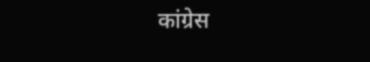कांग्रेस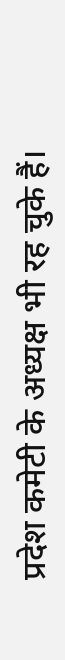प्रदेश कमेटी के अध्यक्ष भी रह चुके हैं।